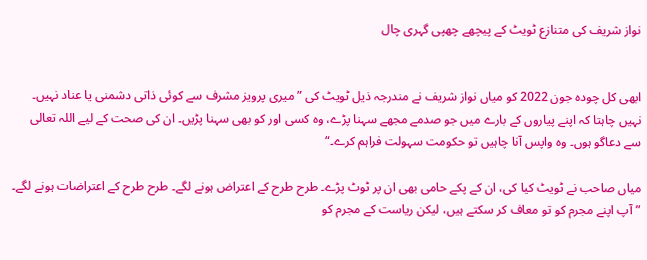نواز شریف کی متنازع ٹویٹ کے پیچھے چھپی گہری چال


ابھی کل چودہ جون 2022 کو میاں نواز شریف نے مندرجہ ذیل ٹویٹ کی ”میری پرویز مشرف سے کوئی ذاتی دشمنی یا عناد نہیں۔ نہیں چاہتا کہ اپنے پیاروں کے بارے میں جو صدمے مجھے سہنا پڑے، وہ کسی اور کو بھی سہنا پڑیں۔ ان کی صحت کے لیے اللہ تعالی سے دعاگو ہوں۔ وہ واپس آنا چاہیں تو حکومت سہولت فراہم کرے۔“

میاں صاحب نے ٹویٹ کیا کی، ان کے پکے حامی بھی ان پر ٹوٹ پڑے۔ طرح طرح کے اعتراض ہونے لگے۔ طرح طرح کے اعتراضات ہونے لگے۔ ”آپ اپنے مجرم کو تو معاف کر سکتے ہیں، لیکن ریاست کے مجرم کو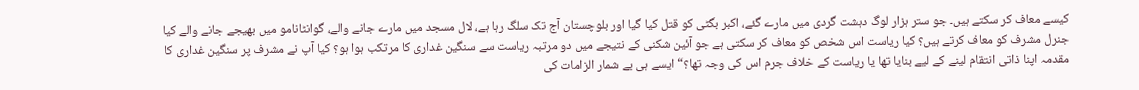کیسے معاف کر سکتے ہیں۔ جو ستر ہزار لوگ دہشت گردی میں مارے گئے، اکبر بگٹی کو قتل کیا گیا اور بلوچستان آج تک سلگ رہا ہے، لال مسجد میں مارے جانے والے، گوانٹانامو میں بھیجے جانے والے کیا جنرل مشرف کو معاف کرتے ہیں؟ کیا ریاست اس شخص کو معاف کر سکتی ہے جو آئین شکنی کے نتیجے میں دو مرتبہ ریاست سے سنگین غداری کا مرتکب ہوا ہو؟ کیا آپ نے مشرف پر سنگین غداری کا مقدمہ اپنا ذاتی انتقام لینے کے لیے بنایا تھا یا ریاست کے خلاف جرم اس کی وجہ تھا؟“ ایسے ہی بے شمار الزامات کی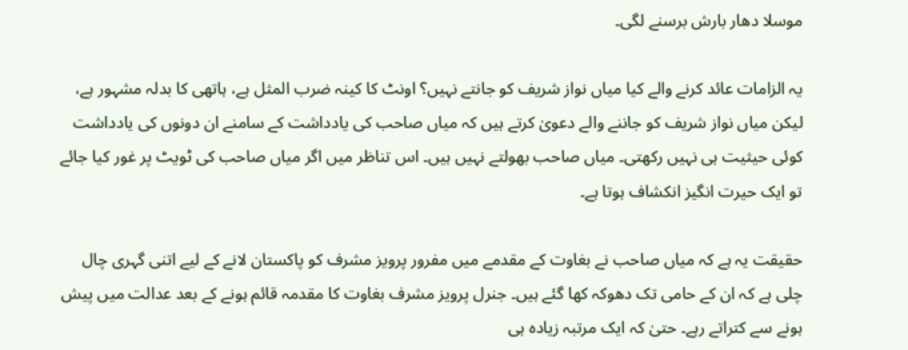موسلا دھار بارش برسنے لگی۔

یہ الزامات عائد کرنے والے کیا میاں نواز شریف کو جانتے نہیں؟ اونٹ کا کینہ ضرب المثل ہے، ہاتھی کا بدلہ مشہور ہے، لیکن میاں نواز شریف کو جاننے والے دعویٰ کرتے ہیں کہ میاں صاحب کی یادداشت کے سامنے ان دونوں کی یادداشت کوئی حیثیت ہی نہیں رکھتی۔ میاں صاحب بھولتے نہیں ہیں۔ اس تناظر میں اگر میاں صاحب کی ٹویٹ پر غور کیا جائے تو ایک حیرت انگیز انکشاف ہوتا ہے۔

حقیقت یہ ہے کہ میاں صاحب نے بغاوت کے مقدمے میں مفرور پرویز مشرف کو پاکستان لانے کے لیے اتنی گہری چال چلی ہے کہ ان کے حامی تک دھوکہ کھا گئے ہیں۔ جنرل پرویز مشرف بغاوت کا مقدمہ قائم ہونے کے بعد عدالت میں پیش ہونے سے کتراتے رہے۔ حتیٰ کہ ایک مرتبہ زیادہ ہی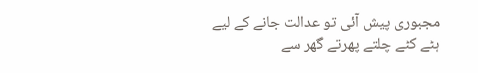مجبوری پیش آئی تو عدالت جانے کے لیے ہٹے کٹے چلتے پھرتے گھر سے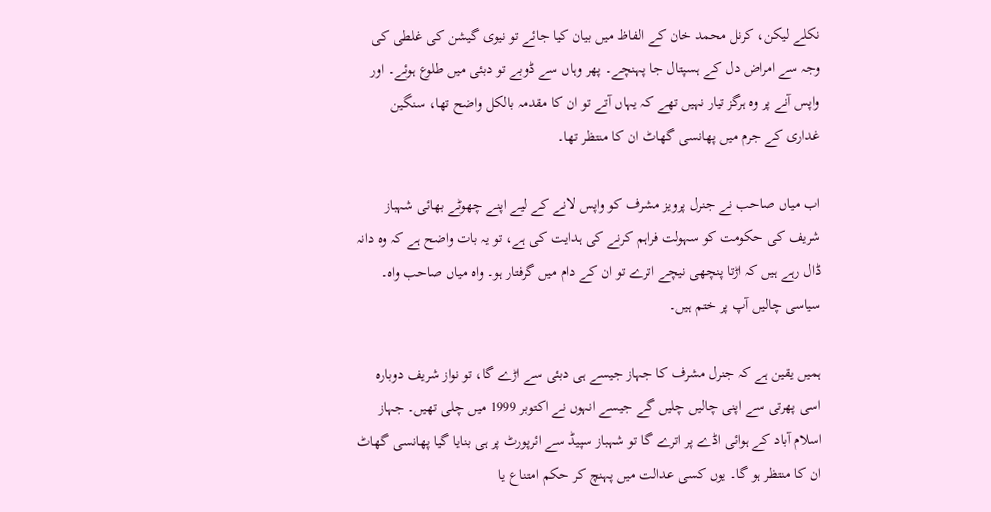نکلے لیکن، کرنل محمد خان کے الفاظ میں بیان کیا جائے تو نیوی گیشن کی غلطی کی وجہ سے امراض دل کے ہسپتال جا پہنچے۔ پھر وہاں سے ڈوبے تو دبئی میں طلوع ہوئے۔ اور واپس آنے پر وہ ہرگز تیار نہیں تھے کہ یہاں آتے تو ان کا مقدمہ بالکل واضح تھا، سنگین غداری کے جرم میں پھانسی گھاٹ ان کا منتظر تھا۔

اب میاں صاحب نے جنرل پرویز مشرف کو واپس لانے کے لیے اپنے چھوٹے بھائی شہباز شریف کی حکومت کو سہولت فراہم کرنے کی ہدایت کی ہے، تو یہ بات واضح ہے کہ وہ دانہ ڈال رہے ہیں کہ اڑتا پنچھی نیچے اترے تو ان کے دام میں گرفتار ہو۔ واہ میاں صاحب واہ۔ سیاسی چالیں آپ پر ختم ہیں۔

ہمیں یقین ہے کہ جنرل مشرف کا جہاز جیسے ہی دبئی سے اڑے گا، تو نواز شریف دوبارہ اسی پھرتی سے اپنی چالیں چلیں گے جیسے انہوں نے اکتوبر 1999 میں چلی تھیں۔ جہاز اسلام آباد کے ہوائی اڈے پر اترے گا تو شہباز سپیڈ سے ائرپورٹ پر ہی بنایا گیا پھانسی گھاٹ ان کا منتظر ہو گا۔ یوں کسی عدالت میں پہنچ کر حکم امتناع یا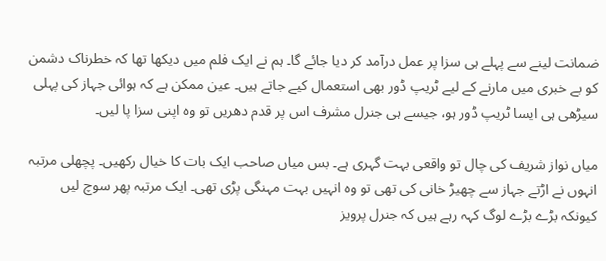ضمانت لینے سے پہلے ہی سزا پر عمل درآمد کر دیا جائے گا۔ ہم نے ایک فلم میں دیکھا تھا کہ خطرناک دشمن کو بے خبری میں مارنے کے لیے ٹریپ ڈور بھی استعمال کیے جاتے ہیں۔ عین ممکن ہے کہ ہوائی جہاز کی پہلی سیڑھی ہی ایسا ٹریپ ڈور ہو، جیسے ہی جنرل مشرف اس پر قدم دھریں تو وہ اپنی سزا پا لیں۔

میاں نواز شریف کی چال تو واقعی بہت گہری ہے۔ بس میاں صاحب ایک بات کا خیال رکھیں۔ پچھلی مرتبہ انہوں نے اڑتے جہاز سے چھیڑ خانی کی تھی تو وہ انہیں بہت مہنگی پڑی تھی۔ ایک مرتبہ پھر سوچ لیں کیونکہ بڑے بڑے لوگ کہہ رہے ہیں کہ جنرل پرویز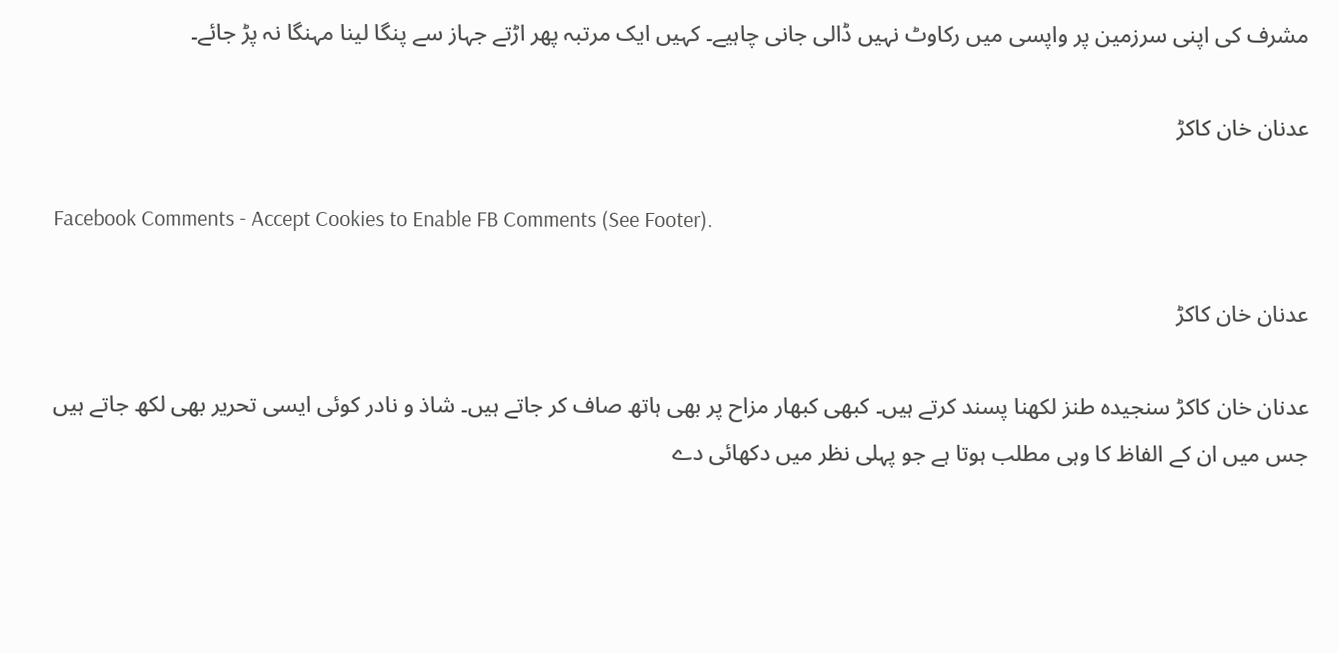مشرف کی اپنی سرزمین پر واپسی میں رکاوٹ نہیں ڈالی جانی چاہیے۔ کہیں ایک مرتبہ پھر اڑتے جہاز سے پنگا لینا مہنگا نہ پڑ جائے۔

عدنان خان کاکڑ

Facebook Comments - Accept Cookies to Enable FB Comments (See Footer).

عدنان خان کاکڑ

عدنان خان کاکڑ سنجیدہ طنز لکھنا پسند کرتے ہیں۔ کبھی کبھار مزاح پر بھی ہاتھ صاف کر جاتے ہیں۔ شاذ و نادر کوئی ایسی تحریر بھی لکھ جاتے ہیں جس میں ان کے الفاظ کا وہی مطلب ہوتا ہے جو پہلی نظر میں دکھائی دے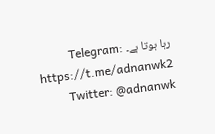رہا ہوتا ہے۔ Telegram: https://t.me/adnanwk2 Twitter: @adnanwk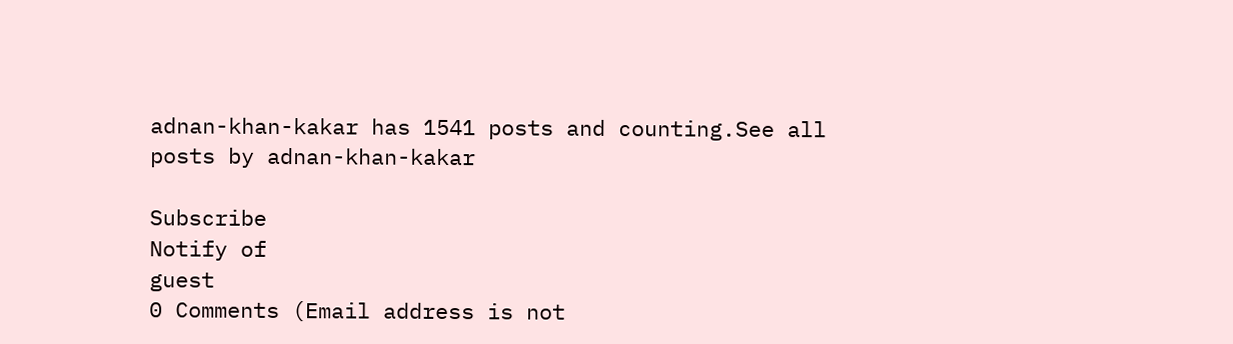adnan-khan-kakar has 1541 posts and counting.See all posts by adnan-khan-kakar

Subscribe
Notify of
guest
0 Comments (Email address is not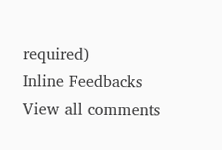required)
Inline Feedbacks
View all comments